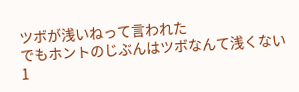ツボが浅いねって言われた
でもホントのじぶんはツボなんて浅くない
1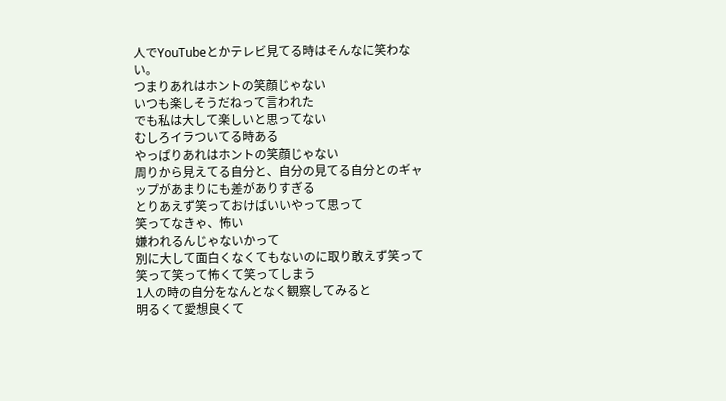人でYouTubeとかテレビ見てる時はそんなに笑わない。
つまりあれはホントの笑顔じゃない
いつも楽しそうだねって言われた
でも私は大して楽しいと思ってない
むしろイラついてる時ある
やっぱりあれはホントの笑顔じゃない
周りから見えてる自分と、自分の見てる自分とのギャップがあまりにも差がありすぎる
とりあえず笑っておけばいいやって思って
笑ってなきゃ、怖い
嫌われるんじゃないかって
別に大して面白くなくてもないのに取り敢えず笑って笑って笑って怖くて笑ってしまう
1人の時の自分をなんとなく観察してみると
明るくて愛想良くて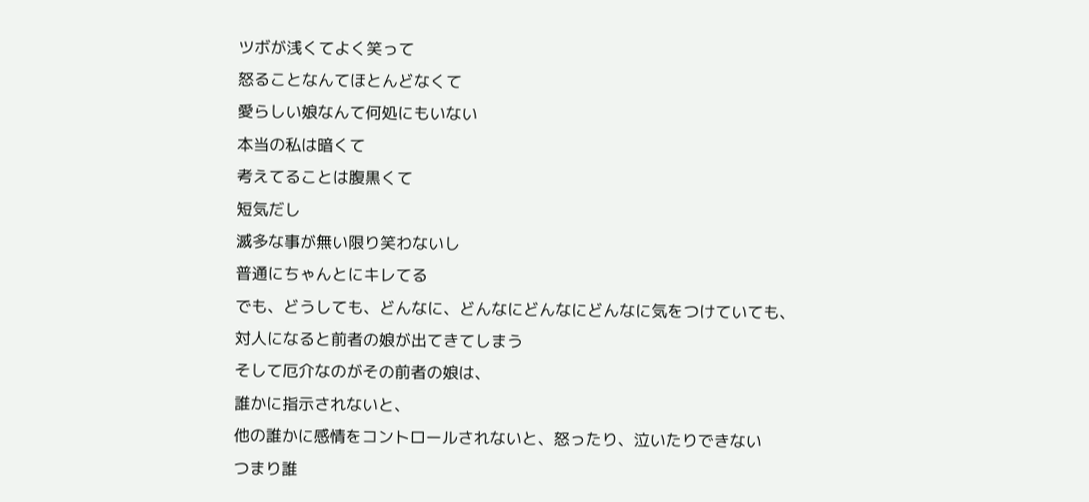ツボが浅くてよく笑って
怒ることなんてほとんどなくて
愛らしい娘なんて何処にもいない
本当の私は暗くて
考えてることは腹黒くて
短気だし
滅多な事が無い限り笑わないし
普通にちゃんとにキレてる
でも、どうしても、どんなに、どんなにどんなにどんなに気をつけていても、
対人になると前者の娘が出てきてしまう
そして厄介なのがその前者の娘は、
誰かに指示されないと、
他の誰かに感情をコントロールされないと、怒ったり、泣いたりできない
つまり誰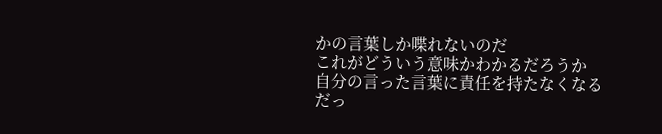かの言葉しか喋れないのだ
これがどういう意味かわかるだろうか
自分の言った言葉に責任を持たなくなる
だっ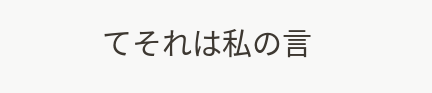てそれは私の言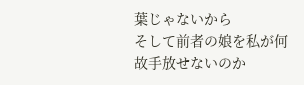葉じゃないから
そして前者の娘を私が何故手放せないのか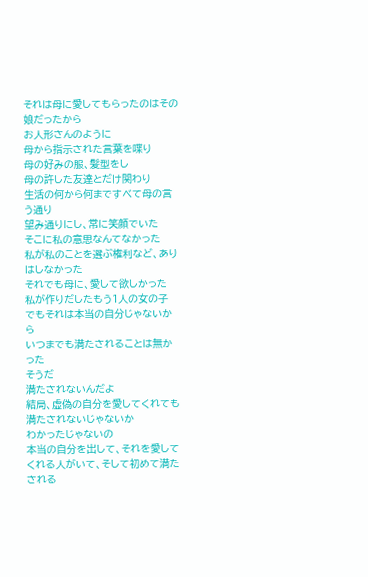それは母に愛してもらったのはその娘だったから
お人形さんのように
母から指示された言葉を喋り
母の好みの服、髪型をし
母の許した友達とだけ関わり
生活の何から何まですべて母の言う通り
望み通りにし、常に笑顔でいた
そこに私の意思なんてなかった
私が私のことを選ぶ権利など、ありはしなかった
それでも母に、愛して欲しかった
私が作りだしたもう1人の女の子
でもそれは本当の自分じゃないから
いつまでも満たされることは無かった
そうだ
満たされないんだよ
結局、虚偽の自分を愛してくれても満たされないじゃないか
わかったじゃないの
本当の自分を出して、それを愛してくれる人がいて、そして初めて満たされる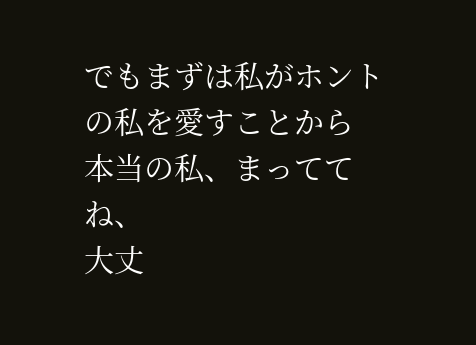でもまずは私がホントの私を愛すことから
本当の私、まっててね、
大丈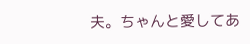夫。ちゃんと愛してあ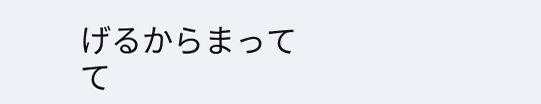げるからまってて